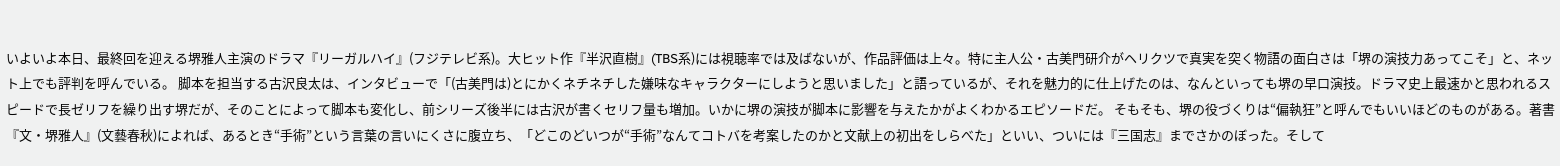いよいよ本日、最終回を迎える堺雅人主演のドラマ『リーガルハイ』(フジテレビ系)。大ヒット作『半沢直樹』(TBS系)には視聴率では及ばないが、作品評価は上々。特に主人公・古美門研介がヘリクツで真実を突く物語の面白さは「堺の演技力あってこそ」と、ネット上でも評判を呼んでいる。 脚本を担当する古沢良太は、インタビューで「(古美門は)とにかくネチネチした嫌味なキャラクターにしようと思いました」と語っているが、それを魅力的に仕上げたのは、なんといっても堺の早口演技。ドラマ史上最速かと思われるスピードで長ゼリフを繰り出す堺だが、そのことによって脚本も変化し、前シリーズ後半には古沢が書くセリフ量も増加。いかに堺の演技が脚本に影響を与えたかがよくわかるエピソードだ。 そもそも、堺の役づくりは“偏執狂”と呼んでもいいほどのものがある。著書『文・堺雅人』(文藝春秋)によれば、あるとき“手術”という言葉の言いにくさに腹立ち、「どこのどいつが“手術”なんてコトバを考案したのかと文献上の初出をしらべた」といい、ついには『三国志』までさかのぼった。そして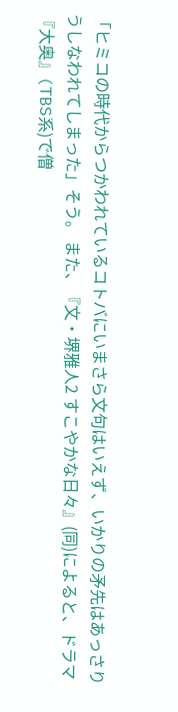「ヒミコの時代からつかわれているコトバにいまさら文句はいえず、いかりの矛先はあっさりうしなわれてしまった」そう。 また、『文・堺雅人2 すこやかな日々』(同)によると、ドラマ『大奥』(TBS系)で僧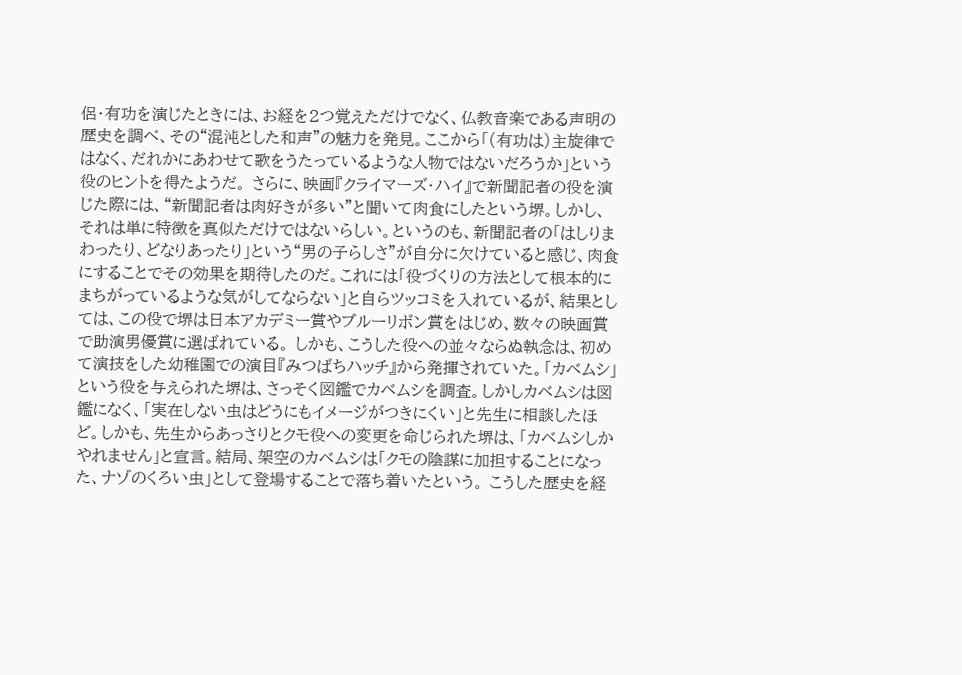侶・有功を演じたときには、お経を2つ覚えただけでなく、仏教音楽である声明の歴史を調べ、その“混沌とした和声”の魅力を発見。ここから「(有功は)主旋律ではなく、だれかにあわせて歌をうたっているような人物ではないだろうか」という役のヒントを得たようだ。 さらに、映画『クライマーズ・ハイ』で新聞記者の役を演じた際には、“新聞記者は肉好きが多い”と聞いて肉食にしたという堺。しかし、それは単に特徴を真似ただけではないらしい。というのも、新聞記者の「はしりまわったり、どなりあったり」という“男の子らしさ”が自分に欠けていると感じ、肉食にすることでその効果を期待したのだ。これには「役づくりの方法として根本的にまちがっているような気がしてならない」と自らツッコミを入れているが、結果としては、この役で堺は日本アカデミー賞やブルーリボン賞をはじめ、数々の映画賞で助演男優賞に選ばれている。 しかも、こうした役への並々ならぬ執念は、初めて演技をした幼稚園での演目『みつばちハッチ』から発揮されていた。「カベムシ」という役を与えられた堺は、さっそく図鑑でカベムシを調査。しかしカベムシは図鑑になく、「実在しない虫はどうにもイメージがつきにくい」と先生に相談したほど。しかも、先生からあっさりとクモ役への変更を命じられた堺は、「カベムシしかやれません」と宣言。結局、架空のカベムシは「クモの陰謀に加担することになった、ナゾのくろい虫」として登場することで落ち着いたという。 こうした歴史を経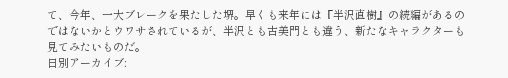て、今年、一大ブレークを果たした堺。早くも来年には『半沢直樹』の続編があるのではないかとウワサされているが、半沢とも古美門とも違う、新たなキャラクターも見てみたいものだ。
日別アーカイブ: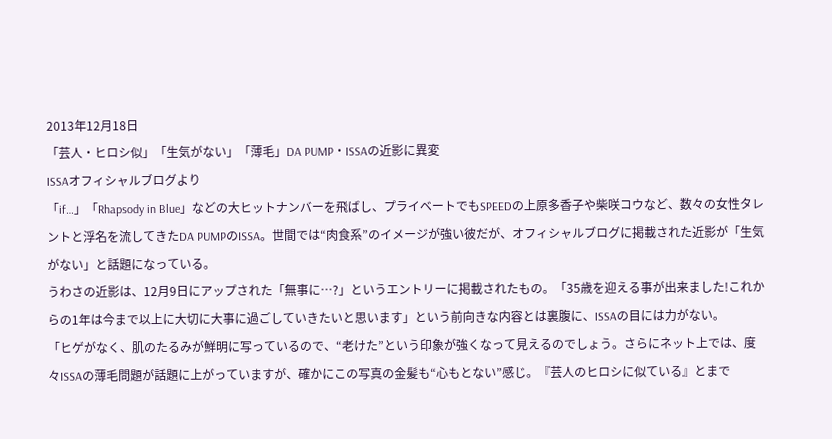2013年12月18日
「芸人・ヒロシ似」「生気がない」「薄毛」DA PUMP・ISSAの近影に異変
ISSAオフィシャルブログより
「if…」「Rhapsody in Blue」などの大ヒットナンバーを飛ばし、プライベートでもSPEEDの上原多香子や柴咲コウなど、数々の女性タレントと浮名を流してきたDA PUMPのISSA。世間では“肉食系”のイメージが強い彼だが、オフィシャルブログに掲載された近影が「生気がない」と話題になっている。
うわさの近影は、12月9日にアップされた「無事に…?」というエントリーに掲載されたもの。「35歳を迎える事が出来ました!これからの1年は今まで以上に大切に大事に過ごしていきたいと思います」という前向きな内容とは裏腹に、ISSAの目には力がない。
「ヒゲがなく、肌のたるみが鮮明に写っているので、“老けた”という印象が強くなって見えるのでしょう。さらにネット上では、度々ISSAの薄毛問題が話題に上がっていますが、確かにこの写真の金髪も“心もとない”感じ。『芸人のヒロシに似ている』とまで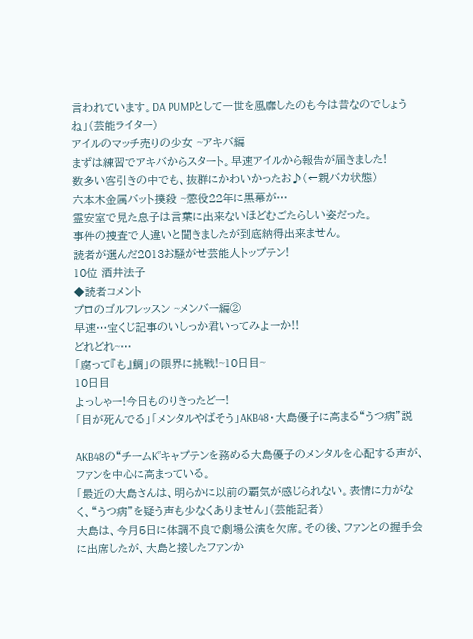言われています。DA PUMPとして一世を風靡したのも今は昔なのでしょうね」(芸能ライター)
アイルのマッチ売りの少女 ~アキバ編
まずは練習でアキバからスタート。早速アイルから報告が届きました!
数多い客引きの中でも、抜群にかわいかったお♪(←親バカ状態)
六本木金属バット撲殺 ~懲役22年に黒幕が…
霊安室で見た息子は言葉に出来ないほどむごたらしい姿だった。
事件の捜査で人違いと聞きましたが到底納得出来ません。
読者が選んだ2013お騒がせ芸能人トップテン!
10位 酒井法子
◆読者コメント
プロのゴルフレッスン ~メンバー編②
早速…宝くじ記事のいしっか君いってみよーか!!
どれどれ~…
「腐って『も』鯛」の限界に挑戦!~10日目~
10日目
よっしゃー!今日ものりきったどー!
「目が死んでる」「メンタルやばそう」AKB48・大島優子に高まる“うつ病”説

AKB48の“チームK”キャプテンを務める大島優子のメンタルを心配する声が、ファンを中心に高まっている。
「最近の大島さんは、明らかに以前の覇気が感じられない。表情に力がなく、“うつ病”を疑う声も少なくありません」(芸能記者)
大島は、今月5日に体調不良で劇場公演を欠席。その後、ファンとの握手会に出席したが、大島と接したファンか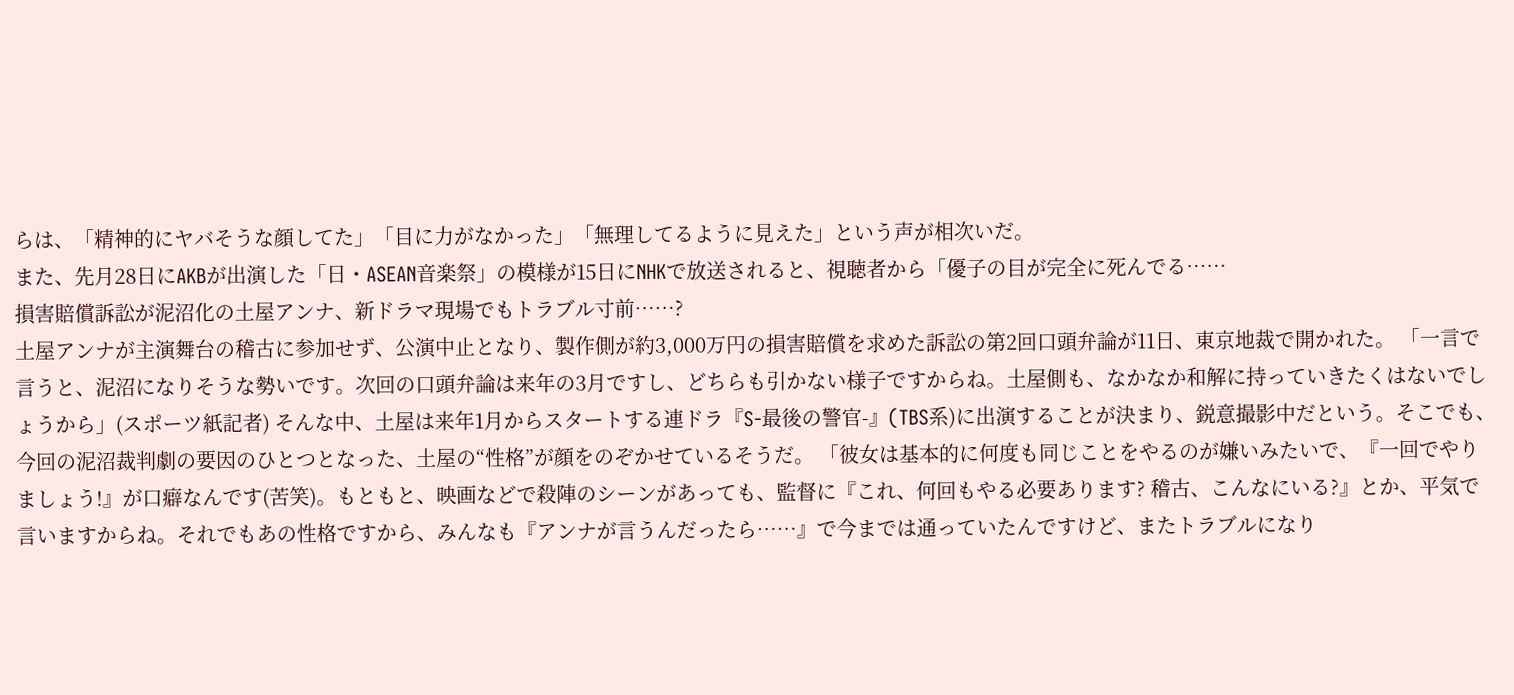らは、「精神的にヤバそうな顔してた」「目に力がなかった」「無理してるように見えた」という声が相次いだ。
また、先月28日にAKBが出演した「日・ASEAN音楽祭」の模様が15日にNHKで放送されると、視聴者から「優子の目が完全に死んでる……
損害賠償訴訟が泥沼化の土屋アンナ、新ドラマ現場でもトラブル寸前……?
土屋アンナが主演舞台の稽古に参加せず、公演中止となり、製作側が約3,000万円の損害賠償を求めた訴訟の第2回口頭弁論が11日、東京地裁で開かれた。 「一言で言うと、泥沼になりそうな勢いです。次回の口頭弁論は来年の3月ですし、どちらも引かない様子ですからね。土屋側も、なかなか和解に持っていきたくはないでしょうから」(スポーツ紙記者) そんな中、土屋は来年1月からスタートする連ドラ『S-最後の警官-』(TBS系)に出演することが決まり、鋭意撮影中だという。そこでも、今回の泥沼裁判劇の要因のひとつとなった、土屋の“性格”が顔をのぞかせているそうだ。 「彼女は基本的に何度も同じことをやるのが嫌いみたいで、『一回でやりましょう!』が口癖なんです(苦笑)。もともと、映画などで殺陣のシーンがあっても、監督に『これ、何回もやる必要あります? 稽古、こんなにいる?』とか、平気で言いますからね。それでもあの性格ですから、みんなも『アンナが言うんだったら……』で今までは通っていたんですけど、またトラブルになり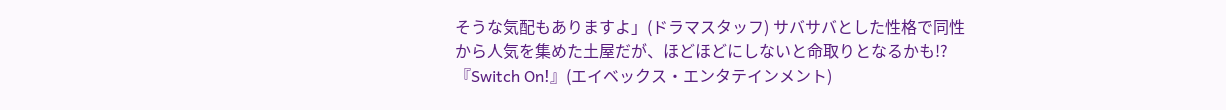そうな気配もありますよ」(ドラマスタッフ) サバサバとした性格で同性から人気を集めた土屋だが、ほどほどにしないと命取りとなるかも!?『Switch On!』(エイベックス・エンタテインメント)